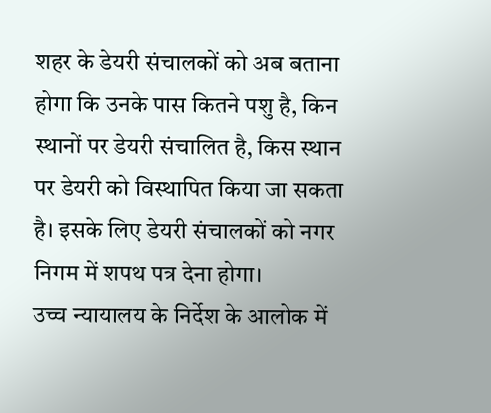शहर के डेयरी संचालकों को अब बताना होगा कि उनके पास कितने पशु है, किन स्थानों पर डेयरी संचालित है, किस स्थान पर डेयरी को विस्थापित किया जा सकता है। इसके लिए डेयरी संचालकों को नगर निगम में शपथ पत्र देना होगा।
उच्च न्यायालय के निर्देश के आलोक में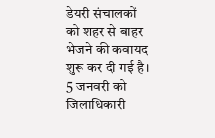डेयरी संचालकों को शहर से बाहर भेजने की कवायद शुरू कर दी गई है।
5 जनवरी को जिलाधिकारी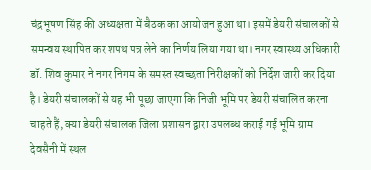चंद्रभूषण सिंह की अध्यक्षता में बैठक का आयोजन हुआ था। इसमें डेयरी संचालकों से समन्वय स्थापित कर शपथ पत्र लेने का निर्णय लिया गया था। नगर स्वास्थ्य अधिकारी डॉ. शिव कुमार ने नगर निगम के समस्त स्वच्छता निरीक्षकों को निर्देश जारी कर दिया है। डेयरी संचालकों से यह भी पूछा जाएगा कि निजी भूमि पर डेयरी संचालित करना चाहते हैं, क्या डेयरी संचालक जिला प्रशासन द्वारा उपलब्ध कराई गई भूमि ग्राम देवसैनी में स्थल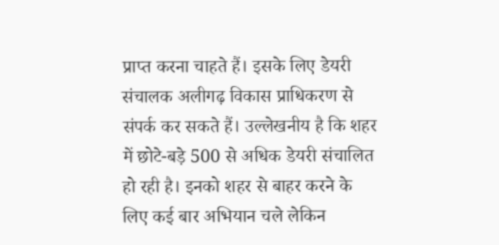प्राप्त करना चाहते हैं। इसके लिए डेयरी संचालक अलीगढ़ विकास प्राधिकरण से संपर्क कर सकते हैं। उल्लेखनीय है कि शहर में छोटे-बड़े 500 से अधिक डेयरी संचालित हो रही है। इनको शहर से बाहर करने के लिए कई बार अभियान चले लेकिन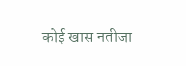कोई खास नतीजा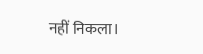नहीं निकला।